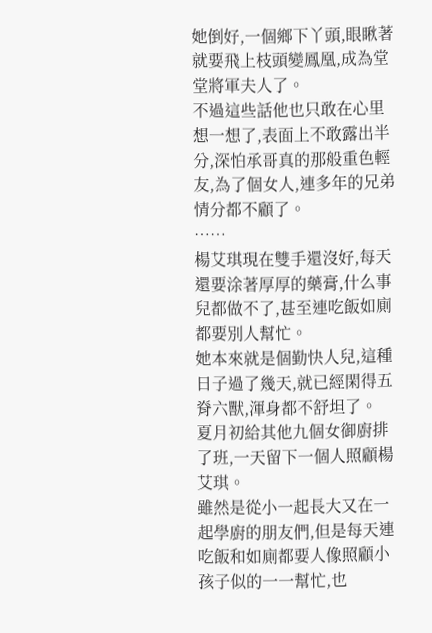她倒好,一個鄉下丫頭,眼瞅著就要飛上枝頭變鳳凰,成為堂堂將軍夫人了。
不過這些話他也只敢在心里想一想了,表面上不敢露出半分,深怕承哥真的那般重色輕友,為了個女人,連多年的兄弟情分都不顧了。
……
楊艾琪現在雙手還沒好,每天還要涂著厚厚的藥膏,什么事兒都做不了,甚至連吃飯如廁都要別人幫忙。
她本來就是個勤快人兒,這種日子過了幾天,就已經閑得五脊六獸,渾身都不舒坦了。
夏月初給其他九個女御廚排了班,一天留下一個人照顧楊艾琪。
雖然是從小一起長大又在一起學廚的朋友們,但是每天連吃飯和如廁都要人像照顧小孩子似的一一幫忙,也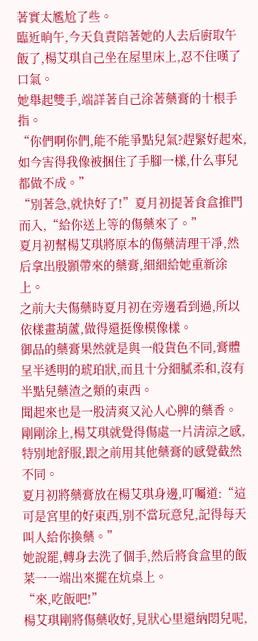著實太尷尬了些。
臨近晌午,今天負責陪著她的人去后廚取午飯了,楊艾琪自己坐在屋里床上,忍不住嘆了口氣。
她舉起雙手,端詳著自己涂著藥膏的十根手指。
“你們啊你們,能不能爭點兒氣?趕緊好起來,如今害得我像被捆住了手腳一樣,什么事兒都做不成。”
“別著急,就快好了!”夏月初提著食盒推門而入,“給你送上等的傷藥來了。”
夏月初幫楊艾琪將原本的傷藥清理干凈,然后拿出殷顥帶來的藥膏,細細給她重新涂上。
之前大夫傷藥時夏月初在旁邊看到過,所以依樣畫葫蘆,做得還挺像模像樣。
御品的藥膏果然就是與一般貨色不同,膏體呈半透明的琥珀狀,而且十分細膩柔和,沒有半點兒藥渣之類的東西。
聞起來也是一股清爽又沁人心脾的藥香。
剛剛涂上,楊艾琪就覺得傷處一片清涼之感,特別地舒服,跟之前用其他藥膏的感覺截然不同。
夏月初將藥膏放在楊艾琪身邊,叮囑道:“這可是宮里的好東西,別不當玩意兒,記得每天叫人給你換藥。”
她說罷,轉身去洗了個手,然后將食盒里的飯菜一一端出來擺在炕桌上。
“來,吃飯吧!”
楊艾琪剛將傷藥收好,見狀心里還納悶兒呢,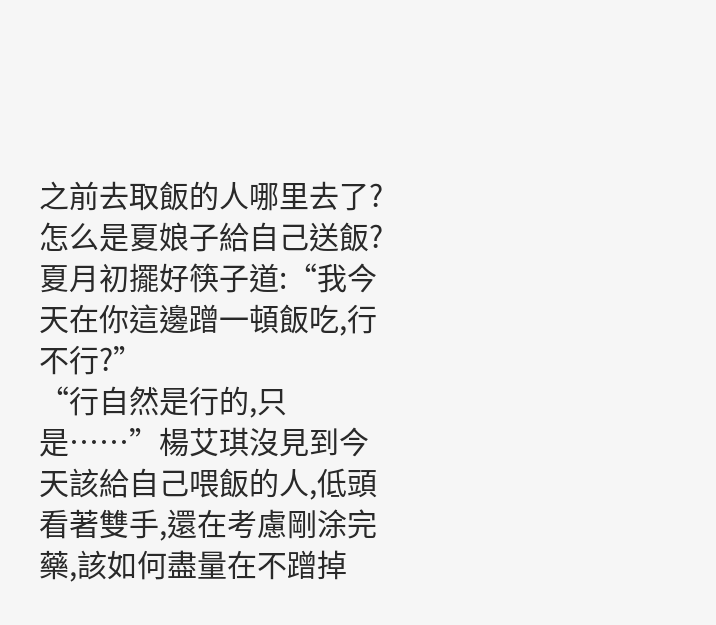之前去取飯的人哪里去了?怎么是夏娘子給自己送飯?
夏月初擺好筷子道:“我今天在你這邊蹭一頓飯吃,行不行?”
“行自然是行的,只是……”楊艾琪沒見到今天該給自己喂飯的人,低頭看著雙手,還在考慮剛涂完藥,該如何盡量在不蹭掉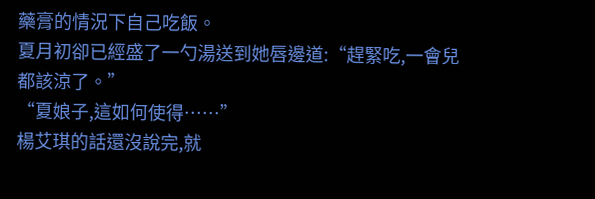藥膏的情況下自己吃飯。
夏月初卻已經盛了一勺湯送到她唇邊道:“趕緊吃,一會兒都該涼了。”
“夏娘子,這如何使得……”
楊艾琪的話還沒說完,就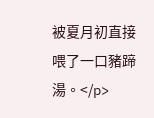被夏月初直接喂了一口豬蹄湯。</p>